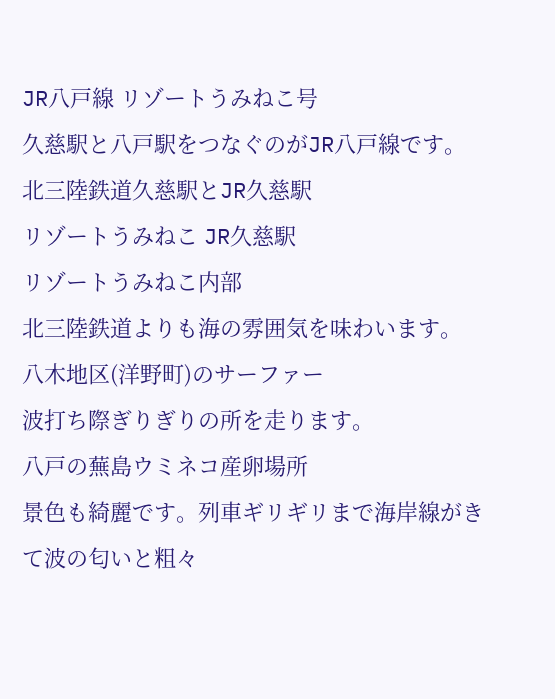JR八戸線 リゾートうみねこ号
久慈駅と八戸駅をつなぐのがJR八戸線です。
北三陸鉄道久慈駅とJR久慈駅
リゾートうみねこ JR久慈駅
リゾートうみねこ内部
北三陸鉄道よりも海の雰囲気を味わいます。
八木地区(洋野町)のサーファー
波打ち際ぎりぎりの所を走ります。
八戸の蕪島ウミネコ産卵場所
景色も綺麗です。列車ギリギリまで海岸線がきて波の匂いと粗々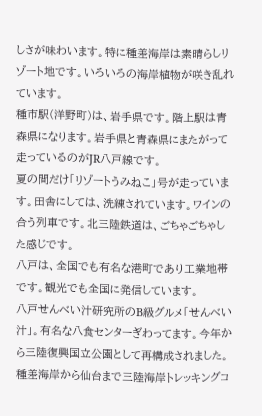しさが味わいます。特に種差海岸は素晴らしリゾート地です。いろいろの海岸植物が咲き乱れています。
種市駅(洋野町)は、岩手県です。階上駅は青森県になります。岩手県と青森県にまたがって走っているのがJR八戸線です。
夏の間だけ「リゾートうみねこ」号が走っています。田舎にしては、洗練されています。ワインの合う列車です。北三陸鉄道は、ごちゃごちゃした感じです。
八戸は、全国でも有名な港町であり工業地帯です。観光でも全国に発信しています。
八戸せんべい汁研究所のB級グルメ「せんべい汁」。有名な八食センターぎわってます。今年から三陸復興国立公園として再構成されました。種差海岸から仙台まで三陸海岸トレッキングコ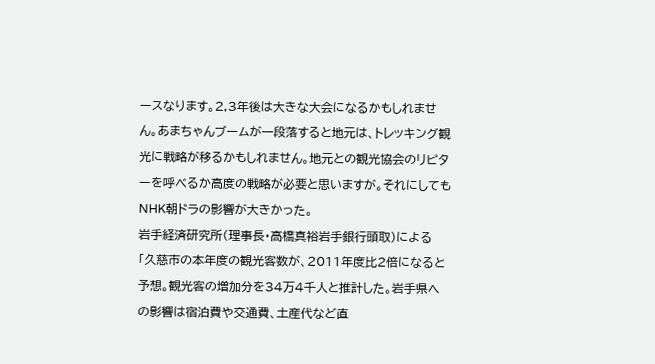ースなります。2,3年後は大きな大会になるかもしれません。あまちゃんブームが一段落すると地元は、トレッキング観光に戦略が移るかもしれません。地元との観光協会のリピターを呼べるか高度の戦略が必要と思いますが。それにしてもNHK朝ドラの影響が大きかった。
岩手経済研究所(理事長・高橋真裕岩手銀行頭取)による
「久慈市の本年度の観光客数が、2011年度比2倍になると予想。観光客の増加分を34万4千人と推計した。岩手県への影響は宿泊費や交通費、土産代など直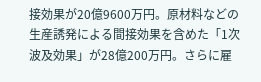接効果が20億9600万円。原材料などの生産誘発による間接効果を含めた「1次波及効果」が28億200万円。さらに雇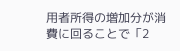用者所得の増加分が消費に回ることで「2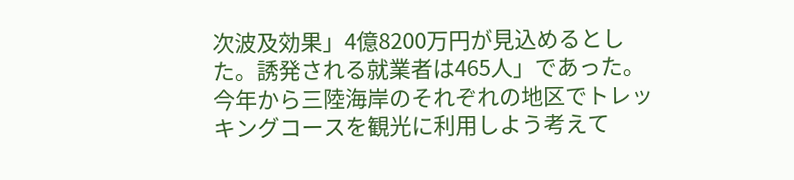次波及効果」4億8200万円が見込めるとした。誘発される就業者は465人」であった。
今年から三陸海岸のそれぞれの地区でトレッキングコースを観光に利用しよう考えて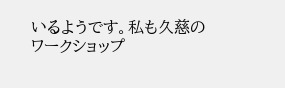いるようです。私も久慈のワークショップ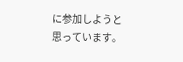に参加しようと思っています。